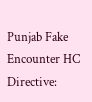Punjab Fake Encounter HC Directive: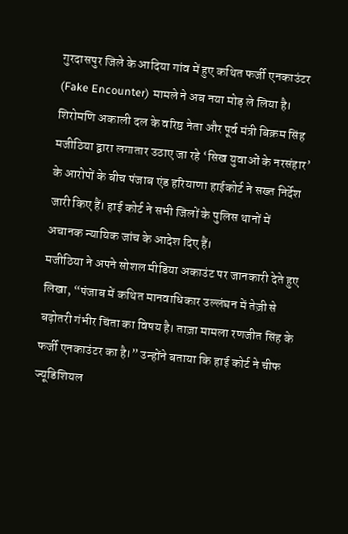गुरदासपुर जिले के आदिया गांव में हुए कथित फर्जी एनकाउंटर (Fake Encounter) मामले ने अब नया मोड़ ले लिया है। शिरोमणि अकाली दल के वरिष्ठ नेता और पूर्व मंत्री बिक्रम सिंह मजीठिया द्वारा लगातार उठाए जा रहे ‘सिख युवाओं के नरसंहार’ के आरोपों के बीच पंजाब एंड हरियाणा हाईकोर्ट ने सख्त निर्देश जारी किए हैं। हाई कोर्ट ने सभी जिलों के पुलिस थानों में अचानक न्यायिक जांच के आदेश दिए हैं।
मजीठिया ने अपने सोशल मीडिया अकाउंट पर जानकारी देते हुए लिखा, “पंजाब में कथित मानवाधिकार उल्लंघन में तेज़ी से बढ़ोतरी गंभीर चिंता का विषय है। ताज़ा मामला रणजीत सिंह के फर्जी एनकाउंटर का है।” उन्होंने बताया कि हाई कोर्ट ने चीफ ज्यूडिशियल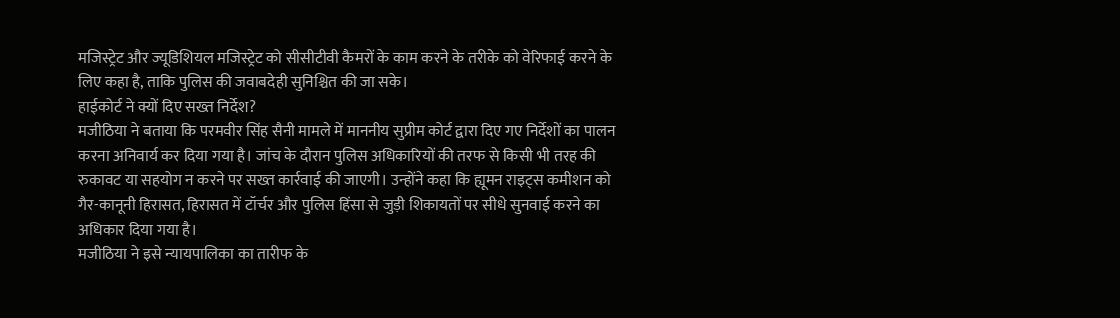मजिस्ट्रेट और ज्यूडिशियल मजिस्ट्रेट को सीसीटीवी कैमरों के काम करने के तरीके को वेरिफाई करने के लिए कहा है, ताकि पुलिस की जवाबदेही सुनिश्चित की जा सके।
हाईकोर्ट ने क्यों दिए सख्त निर्देश?
मजीठिया ने बताया कि परमवीर सिंह सैनी मामले में माननीय सुप्रीम कोर्ट द्वारा दिए गए निर्देशों का पालन करना अनिवार्य कर दिया गया है। जांच के दौरान पुलिस अधिकारियों की तरफ से किसी भी तरह की रुकावट या सहयोग न करने पर सख्त कार्रवाई की जाएगी। उन्होंने कहा कि ह्यूमन राइट्स कमीशन को गैर-कानूनी हिरासत, हिरासत में टॉर्चर और पुलिस हिंसा से जुड़ी शिकायतों पर सीधे सुनवाई करने का अधिकार दिया गया है।
मजीठिया ने इसे न्यायपालिका का तारीफ के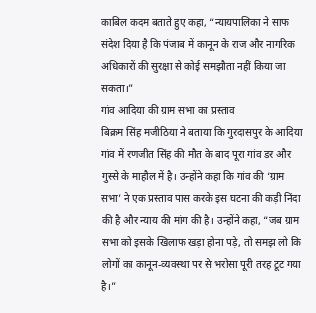काबिल कदम बताते हुए कहा, “न्यायपालिका ने साफ संदेश दिया है कि पंजाब में कानून के राज और नागरिक अधिकारों की सुरक्षा से कोई समझौता नहीं किया जा सकता।”
गांव आदिया की ग्राम सभा का प्रस्ताव
बिक्रम सिंह मजीठिया ने बताया कि गुरदासपुर के आदिया गांव में रणजीत सिंह की मौत के बाद पूरा गांव डर और गुस्से के माहौल में है। उन्होंने कहा कि गांव की ‘ग्राम सभा’ ने एक प्रस्ताव पास करके इस घटना की कड़ी निंदा की है और न्याय की मांग की है। उन्होंने कहा, “जब ग्राम सभा को इसके खिलाफ खड़ा होना पड़े, तो समझ लो कि लोगों का कानून-व्यवस्था पर से भरोसा पूरी तरह टूट गया है।”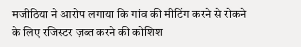मजीठिया ने आरोप लगाया कि गांव की मीटिंग करने से रोकने के लिए रजिस्टर ज़ब्त करने की कोशिश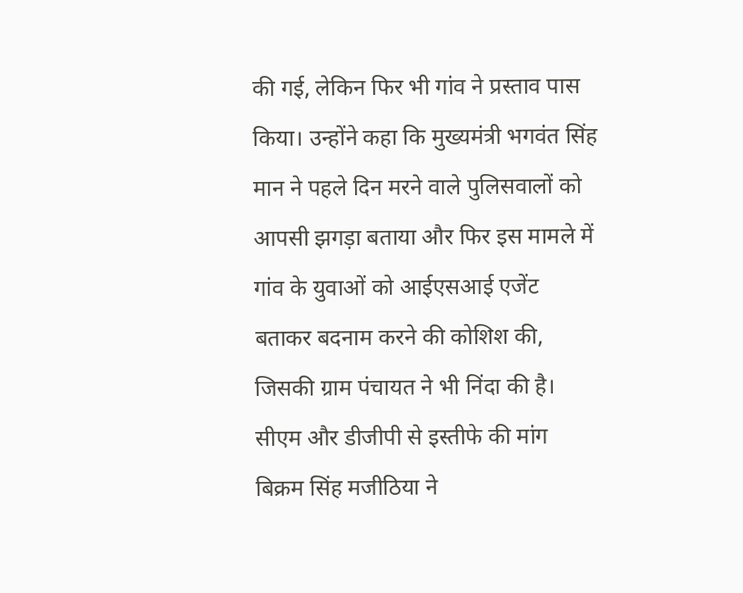की गई, लेकिन फिर भी गांव ने प्रस्ताव पास किया। उन्होंने कहा कि मुख्यमंत्री भगवंत सिंह मान ने पहले दिन मरने वाले पुलिसवालों को आपसी झगड़ा बताया और फिर इस मामले में गांव के युवाओं को आईएसआई एजेंट बताकर बदनाम करने की कोशिश की, जिसकी ग्राम पंचायत ने भी निंदा की है।
सीएम और डीजीपी से इस्तीफे की मांग
बिक्रम सिंह मजीठिया ने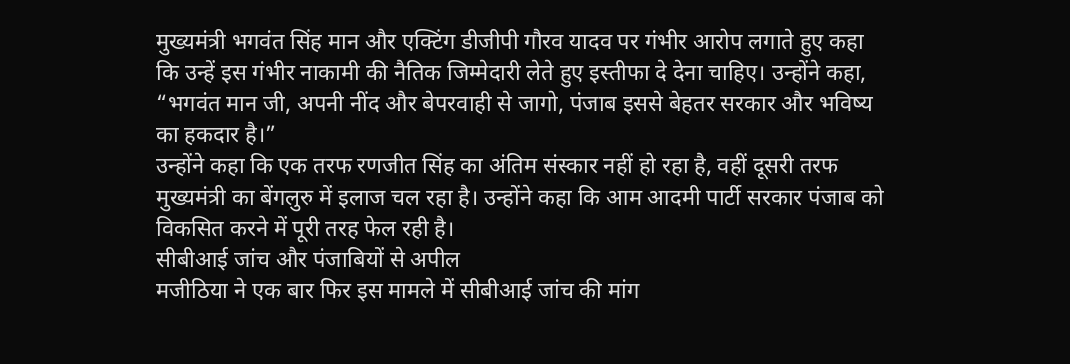मुख्यमंत्री भगवंत सिंह मान और एक्टिंग डीजीपी गौरव यादव पर गंभीर आरोप लगाते हुए कहा कि उन्हें इस गंभीर नाकामी की नैतिक जिम्मेदारी लेते हुए इस्तीफा दे देना चाहिए। उन्होंने कहा, “भगवंत मान जी, अपनी नींद और बेपरवाही से जागो, पंजाब इससे बेहतर सरकार और भविष्य का हकदार है।”
उन्होंने कहा कि एक तरफ रणजीत सिंह का अंतिम संस्कार नहीं हो रहा है, वहीं दूसरी तरफ मुख्यमंत्री का बेंगलुरु में इलाज चल रहा है। उन्होंने कहा कि आम आदमी पार्टी सरकार पंजाब को विकसित करने में पूरी तरह फेल रही है।
सीबीआई जांच और पंजाबियों से अपील
मजीठिया ने एक बार फिर इस मामले में सीबीआई जांच की मांग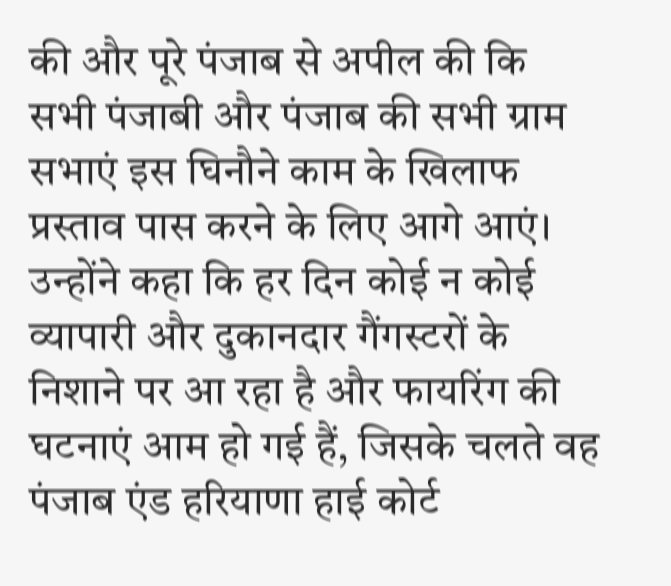की और पूरे पंजाब से अपील की कि सभी पंजाबी और पंजाब की सभी ग्राम सभाएं इस घिनौने काम के खिलाफ प्रस्ताव पास करने के लिए आगे आएं। उन्होंने कहा कि हर दिन कोई न कोई व्यापारी और दुकानदार गैंगस्टरों के निशाने पर आ रहा है और फायरिंग की घटनाएं आम हो गई हैं, जिसके चलते वह पंजाब एंड हरियाणा हाई कोर्ट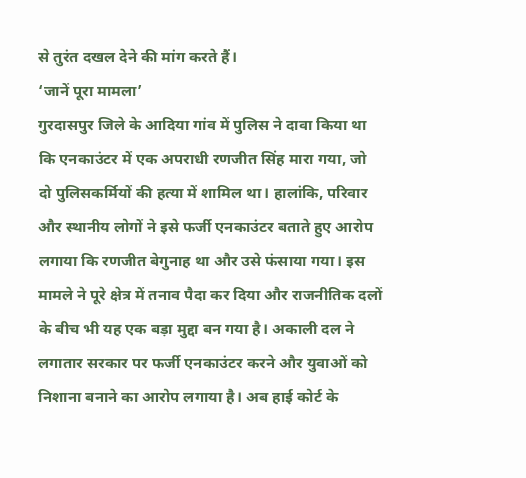से तुरंत दखल देने की मांग करते हैं।
‘जानें पूरा मामला’
गुरदासपुर जिले के आदिया गांव में पुलिस ने दावा किया था कि एनकाउंटर में एक अपराधी रणजीत सिंह मारा गया, जो दो पुलिसकर्मियों की हत्या में शामिल था। हालांकि, परिवार और स्थानीय लोगों ने इसे फर्जी एनकाउंटर बताते हुए आरोप लगाया कि रणजीत बेगुनाह था और उसे फंसाया गया। इस मामले ने पूरे क्षेत्र में तनाव पैदा कर दिया और राजनीतिक दलों के बीच भी यह एक बड़ा मुद्दा बन गया है। अकाली दल ने लगातार सरकार पर फर्जी एनकाउंटर करने और युवाओं को निशाना बनाने का आरोप लगाया है। अब हाई कोर्ट के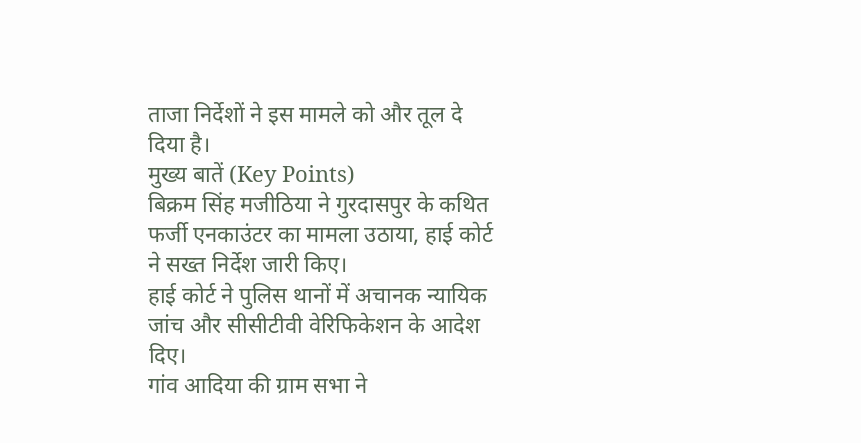ताजा निर्देशों ने इस मामले को और तूल दे दिया है।
मुख्य बातें (Key Points)
बिक्रम सिंह मजीठिया ने गुरदासपुर के कथित फर्जी एनकाउंटर का मामला उठाया, हाई कोर्ट ने सख्त निर्देश जारी किए।
हाई कोर्ट ने पुलिस थानों में अचानक न्यायिक जांच और सीसीटीवी वेरिफिकेशन के आदेश दिए।
गांव आदिया की ग्राम सभा ने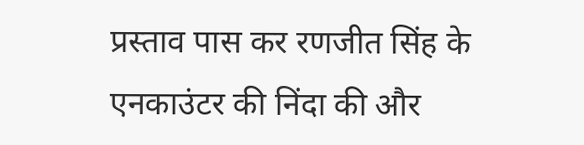प्रस्ताव पास कर रणजीत सिंह के एनकाउंटर की निंदा की और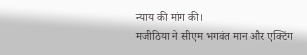न्याय की मांग की।
मजीठिया ने सीएम भगवंत मान और एक्टिंग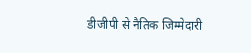डीजीपी से नैतिक जिम्मेदारी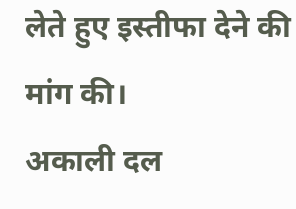लेते हुए इस्तीफा देने की मांग की।
अकाली दल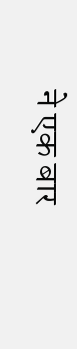ने एक बार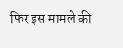फिर इस मामले की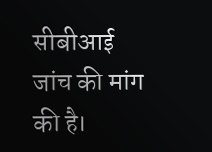सीबीआई जांच की मांग की है।